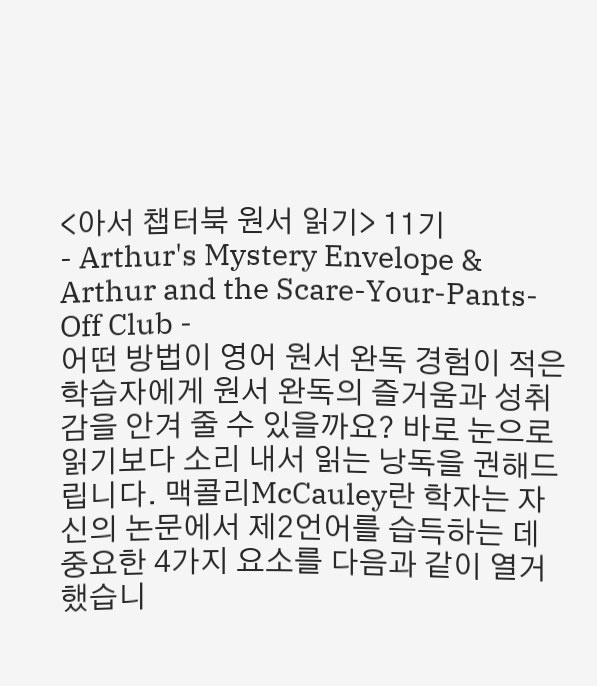<아서 챕터북 원서 읽기> 11기
- Arthur's Mystery Envelope & Arthur and the Scare-Your-Pants-Off Club -
어떤 방법이 영어 원서 완독 경험이 적은 학습자에게 원서 완독의 즐거움과 성취감을 안겨 줄 수 있을까요? 바로 눈으로 읽기보다 소리 내서 읽는 낭독을 권해드립니다. 맥콜리McCauley란 학자는 자신의 논문에서 제2언어를 습득하는 데 중요한 4가지 요소를 다음과 같이 열거했습니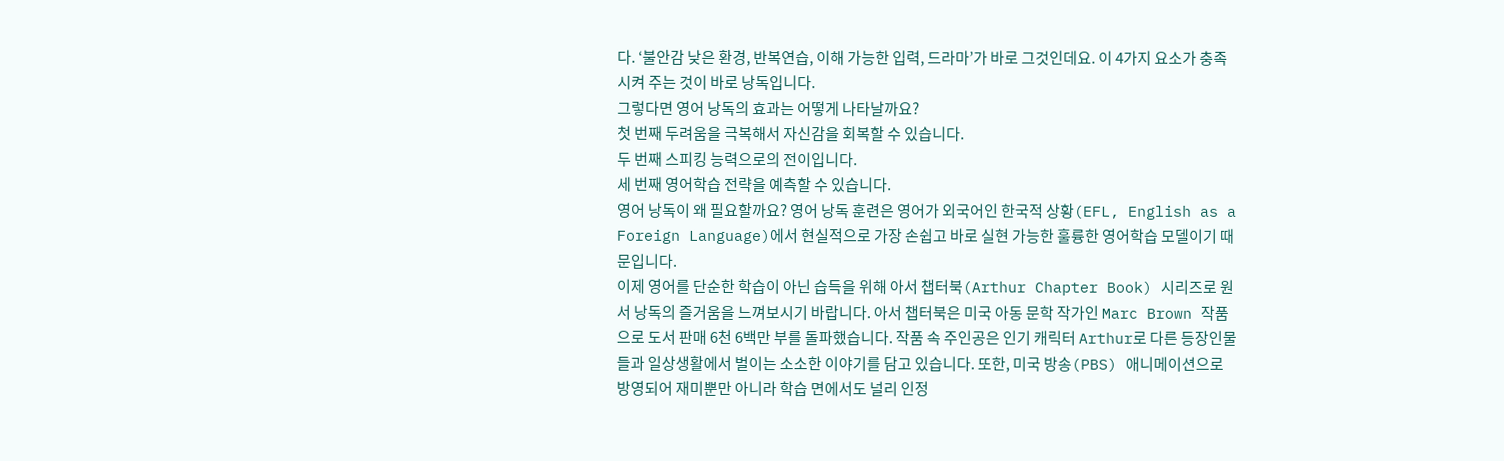다. ‘불안감 낮은 환경, 반복연습, 이해 가능한 입력, 드라마’가 바로 그것인데요. 이 4가지 요소가 충족시켜 주는 것이 바로 낭독입니다.
그렇다면 영어 낭독의 효과는 어떻게 나타날까요?
첫 번째 두려움을 극복해서 자신감을 회복할 수 있습니다.
두 번째 스피킹 능력으로의 전이입니다.
세 번째 영어학습 전략을 예측할 수 있습니다.
영어 낭독이 왜 필요할까요? 영어 낭독 훈련은 영어가 외국어인 한국적 상황(EFL, English as a Foreign Language)에서 현실적으로 가장 손쉽고 바로 실현 가능한 훌륭한 영어학습 모델이기 때문입니다.
이제 영어를 단순한 학습이 아닌 습득을 위해 아서 챕터북(Arthur Chapter Book) 시리즈로 원서 낭독의 즐거움을 느껴보시기 바랍니다. 아서 챕터북은 미국 아동 문학 작가인 Marc Brown 작품으로 도서 판매 6천 6백만 부를 돌파했습니다. 작품 속 주인공은 인기 캐릭터 Arthur로 다른 등장인물들과 일상생활에서 벌이는 소소한 이야기를 담고 있습니다. 또한, 미국 방송(PBS) 애니메이션으로 방영되어 재미뿐만 아니라 학습 면에서도 널리 인정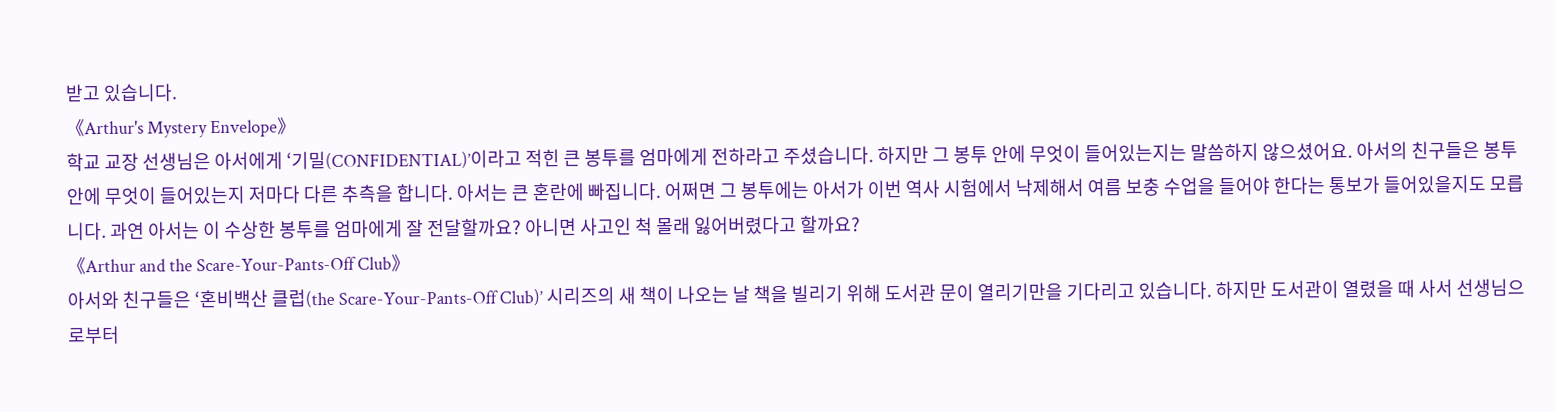받고 있습니다.
《Arthur's Mystery Envelope》
학교 교장 선생님은 아서에게 ‘기밀(CONFIDENTIAL)’이라고 적힌 큰 봉투를 엄마에게 전하라고 주셨습니다. 하지만 그 봉투 안에 무엇이 들어있는지는 말씀하지 않으셨어요. 아서의 친구들은 봉투 안에 무엇이 들어있는지 저마다 다른 추측을 합니다. 아서는 큰 혼란에 빠집니다. 어쩌면 그 봉투에는 아서가 이번 역사 시험에서 낙제해서 여름 보충 수업을 들어야 한다는 통보가 들어있을지도 모릅니다. 과연 아서는 이 수상한 봉투를 엄마에게 잘 전달할까요? 아니면 사고인 척 몰래 잃어버렸다고 할까요?
《Arthur and the Scare-Your-Pants-Off Club》
아서와 친구들은 ‘혼비백산 클럽(the Scare-Your-Pants-Off Club)’ 시리즈의 새 책이 나오는 날 책을 빌리기 위해 도서관 문이 열리기만을 기다리고 있습니다. 하지만 도서관이 열렸을 때 사서 선생님으로부터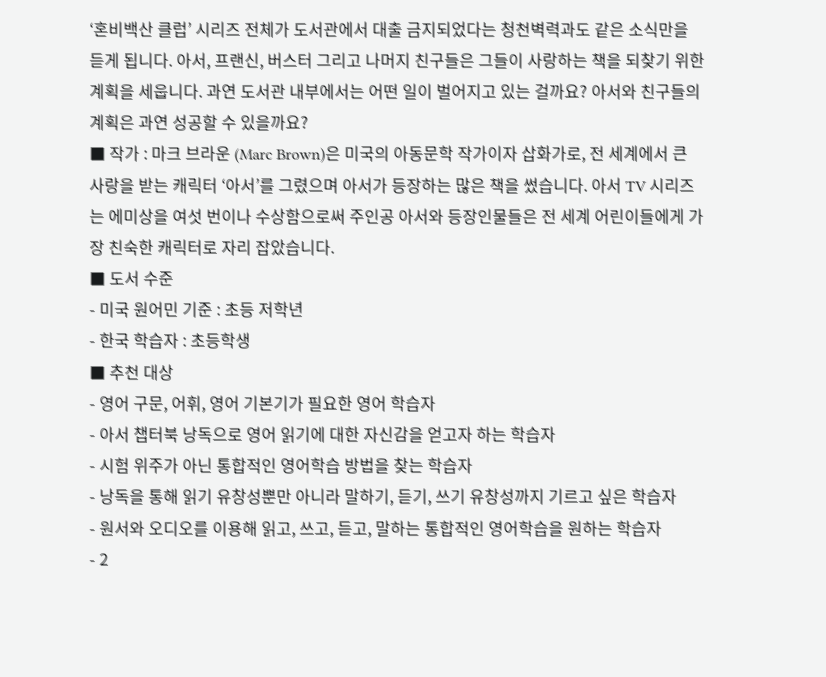‘혼비백산 클럽’ 시리즈 전체가 도서관에서 대출 금지되었다는 청천벽력과도 같은 소식만을 듣게 됩니다. 아서, 프랜신, 버스터 그리고 나머지 친구들은 그들이 사랑하는 책을 되찾기 위한 계획을 세웁니다. 과연 도서관 내부에서는 어떤 일이 벌어지고 있는 걸까요? 아서와 친구들의 계획은 과연 성공할 수 있을까요?
■ 작가 : 마크 브라운 (Marc Brown)은 미국의 아동문학 작가이자 삽화가로, 전 세계에서 큰 사랑을 받는 캐릭터 ‘아서’를 그렸으며 아서가 등장하는 많은 책을 썼습니다. 아서 TV 시리즈는 에미상을 여섯 번이나 수상함으로써 주인공 아서와 등장인물들은 전 세계 어린이들에게 가장 친숙한 캐릭터로 자리 잡았습니다.
■ 도서 수준
- 미국 원어민 기준 : 초등 저학년
- 한국 학습자 : 초등학생
■ 추천 대상
- 영어 구문, 어휘, 영어 기본기가 필요한 영어 학습자
- 아서 챕터북 낭독으로 영어 읽기에 대한 자신감을 얻고자 하는 학습자
- 시험 위주가 아닌 통합적인 영어학습 방법을 찾는 학습자
- 낭독을 통해 읽기 유창성뿐만 아니라 말하기, 듣기, 쓰기 유창성까지 기르고 싶은 학습자
- 원서와 오디오를 이용해 읽고, 쓰고, 듣고, 말하는 통합적인 영어학습을 원하는 학습자
- 2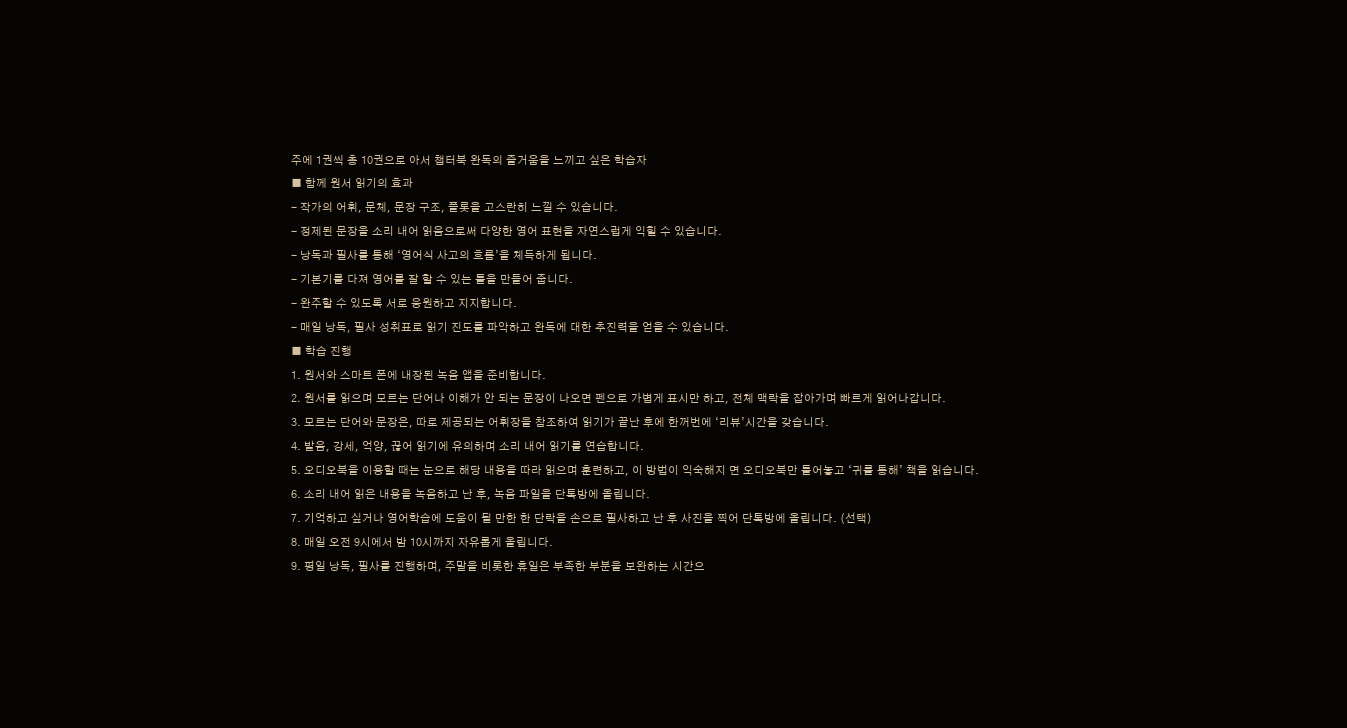주에 1권씩 총 10권으로 아서 챕터북 완독의 즐거움을 느끼고 싶은 학습자
■ 함께 원서 읽기의 효과
- 작가의 어휘, 문체, 문장 구조, 플롯을 고스란히 느낄 수 있습니다.
- 정제된 문장을 소리 내어 읽음으로써 다양한 영어 표현을 자연스럽게 익힐 수 있습니다.
- 낭독과 필사를 통해 ‘영어식 사고의 흐름’을 체득하게 됩니다.
- 기본기를 다져 영어를 잘 할 수 있는 틀을 만들어 줍니다.
- 완주할 수 있도록 서로 응원하고 지지합니다.
- 매일 낭독, 필사 성취표로 읽기 진도를 파악하고 완독에 대한 추진력을 얻을 수 있습니다.
■ 학습 진행
1. 원서와 스마트 폰에 내장된 녹음 앱을 준비합니다.
2. 원서를 읽으며 모르는 단어나 이해가 안 되는 문장이 나오면 펜으로 가볍게 표시만 하고, 전체 맥락을 잡아가며 빠르게 읽어나갑니다.
3. 모르는 단어와 문장은, 따로 제공되는 어휘장을 참조하여 읽기가 끝난 후에 한꺼번에 ‘리뷰’시간을 갖습니다.
4. 발음, 강세, 억양, 끊어 읽기에 유의하며 소리 내어 읽기를 연습합니다.
5. 오디오북을 이용할 때는 눈으로 해당 내용을 따라 읽으며 훈련하고, 이 방법이 익숙해지 면 오디오북만 틀어놓고 ‘귀를 통해’ 책을 읽습니다.
6. 소리 내어 읽은 내용을 녹음하고 난 후, 녹음 파일을 단톡방에 올립니다.
7. 기억하고 싶거나 영어학습에 도움이 될 만한 한 단락을 손으로 필사하고 난 후 사진을 찍어 단톡방에 올립니다. (선택)
8. 매일 오전 9시에서 밤 10시까지 자유롭게 올립니다.
9. 평일 낭독, 필사를 진행하며, 주말을 비롯한 휴일은 부족한 부분을 보완하는 시간으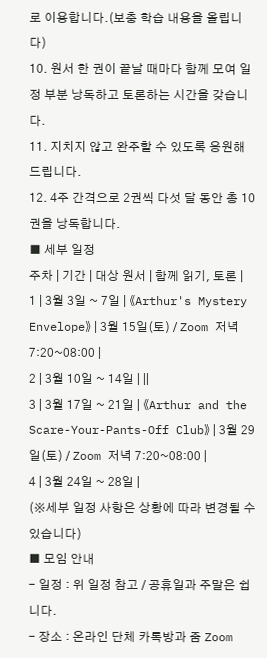로 이용합니다.(보충 학습 내용을 올립니다)
10. 원서 한 권이 끝날 때마다 함께 모여 일정 부분 낭독하고 토론하는 시간을 갖습니다.
11. 지치지 않고 완주할 수 있도록 응원해드립니다.
12. 4주 간격으로 2권씩 다섯 달 동안 총 10권을 낭독합니다.
■ 세부 일정
주차 | 기간 | 대상 원서 | 함께 읽기, 토론 |
1 | 3월 3일 ~ 7일 | 《Arthur's Mystery Envelope》 | 3월 15일(토) / Zoom 저녁 7:20~08:00 |
2 | 3월 10일 ~ 14일 | ||
3 | 3월 17일 ~ 21일 | 《Arthur and the Scare-Your-Pants-Off Club》 | 3월 29일(토) / Zoom 저녁 7:20~08:00 |
4 | 3월 24일 ~ 28일 |
(※세부 일정 사항은 상황에 따라 변경될 수 있습니다)
■ 모임 안내
- 일정 : 위 일정 참고 / 공휴일과 주말은 쉽니다.
- 장소 : 온라인 단체 카톡방과 줌 Zoom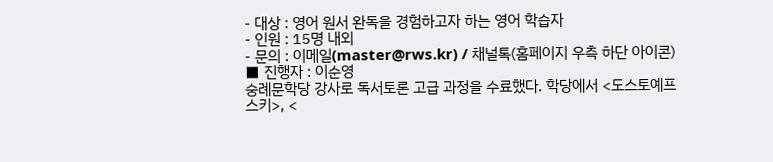- 대상 : 영어 원서 완독을 경험하고자 하는 영어 학습자
- 인원 : 15명 내외
- 문의 : 이메일(master@rws.kr) / 채널톡(홈페이지 우측 하단 아이콘)
■ 진행자 : 이순영
숭례문학당 강사로 독서토론 고급 과정을 수료했다. 학당에서 <도스토예프스키>, <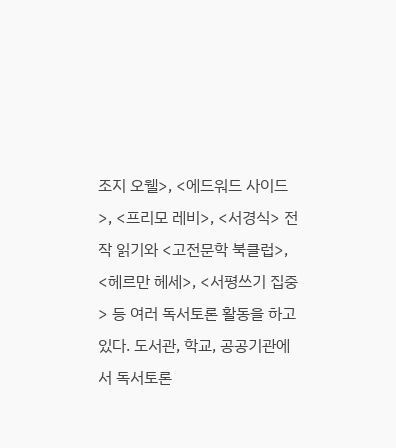조지 오웰>, <에드워드 사이드>, <프리모 레비>, <서경식> 전작 읽기와 <고전문학 북클럽>, <헤르만 헤세>, <서평쓰기 집중> 등 여러 독서토론 활동을 하고 있다. 도서관, 학교, 공공기관에서 독서토론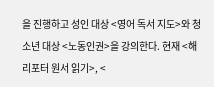을 진행하고 성인 대상 <영어 독서 지도>와 청소년 대상 <노동인권>을 강의한다. 현재 <해리포터 원서 읽기>, <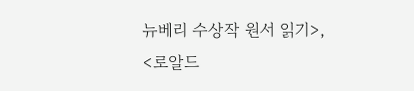뉴베리 수상작 원서 읽기>, <로알드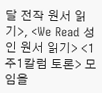달 전작 원서 읽기>, <We Read 성인 원서 읽기> <1주1칼럼 토론> 모임을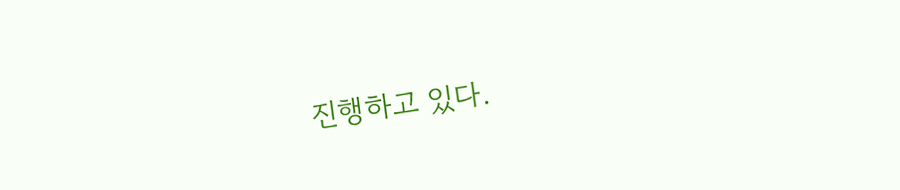진행하고 있다.